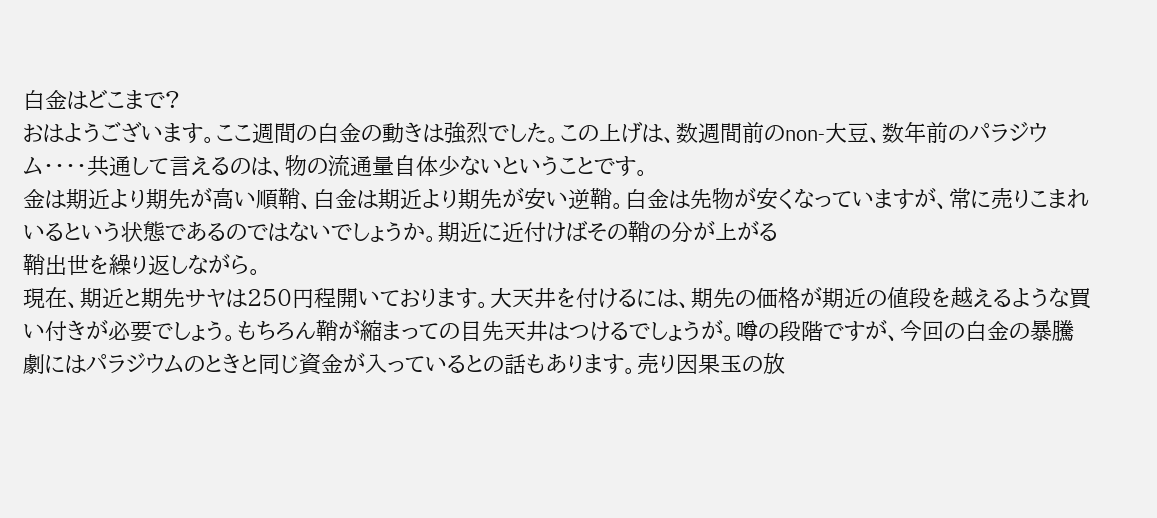白金はどこまで?
おはようございます。ここ週間の白金の動きは強烈でした。この上げは、数週間前のnon-大豆、数年前のパラジウム・・・・共通して言えるのは、物の流通量自体少ないということです。
金は期近より期先が高い順鞘、白金は期近より期先が安い逆鞘。白金は先物が安くなっていますが、常に売りこまれいるという状態であるのではないでしょうか。期近に近付けばその鞘の分が上がる
鞘出世を繰り返しながら。
現在、期近と期先サヤは250円程開いております。大天井を付けるには、期先の価格が期近の値段を越えるような買い付きが必要でしょう。もちろん鞘が縮まっての目先天井はつけるでしょうが。噂の段階ですが、今回の白金の暴騰劇にはパラジウムのときと同じ資金が入っているとの話もあります。売り因果玉の放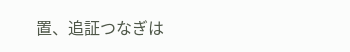置、追証つなぎは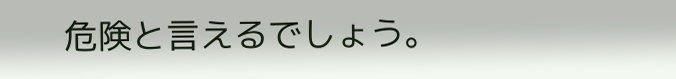危険と言えるでしょう。